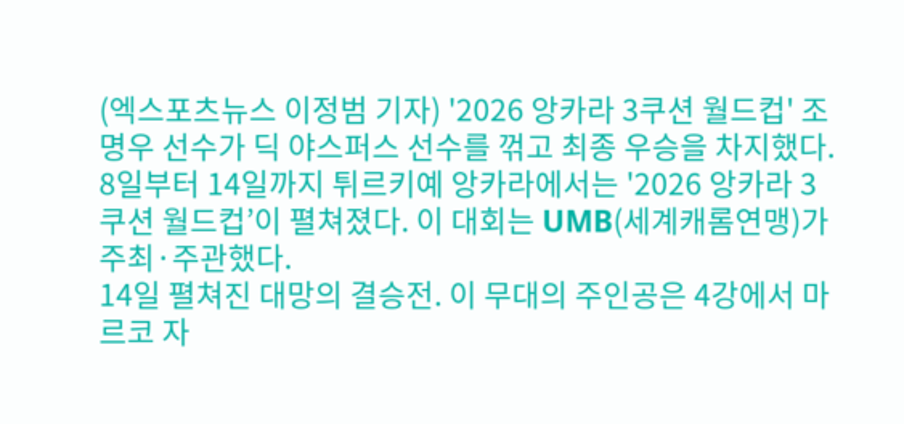(엑스포츠뉴스 이정범 기자) '2026 앙카라 3쿠션 월드컵' 조명우 선수가 딕 야스퍼스 선수를 꺾고 최종 우승을 차지했다.
8일부터 14일까지 튀르키예 앙카라에서는 '2026 앙카라 3쿠션 월드컵’이 펼쳐졌다. 이 대회는 UMB(세계캐롬연맹)가 주최·주관했다.
14일 펼쳐진 대망의 결승전. 이 무대의 주인공은 4강에서 마르코 자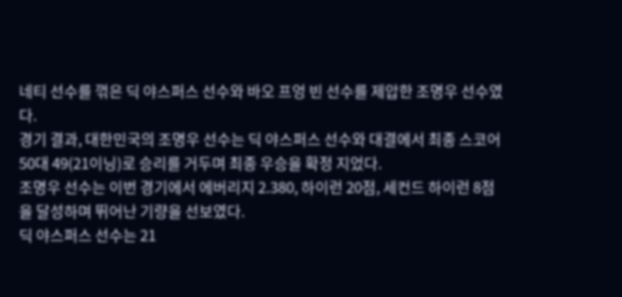네티 선수를 꺾은 딕 야스퍼스 선수와 바오 프엉 빈 선수를 제압한 조명우 선수였다.
경기 결과, 대한민국의 조명우 선수는 딕 야스퍼스 선수와 대결에서 최종 스코어 50대 49(21이닝)로 승리를 거두며 최종 우승을 확정 지었다.
조명우 선수는 이번 경기에서 에버리지 2.380, 하이런 20점, 세컨드 하이런 8점을 달성하며 뛰어난 기량을 선보였다.
딕 야스퍼스 선수는 21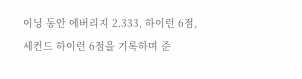이닝 동안 에버리지 2.333, 하이런 6점, 세컨드 하이런 6점을 기록하며 준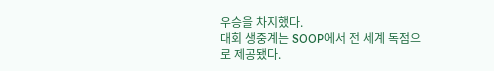우승을 차지했다.
대회 생중계는 SOOP에서 전 세계 독점으로 제공됐다.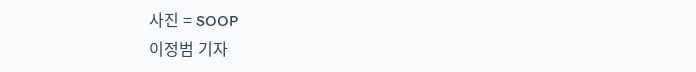사진 = SOOP
이정범 기자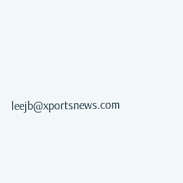leejb@xportsnews.com